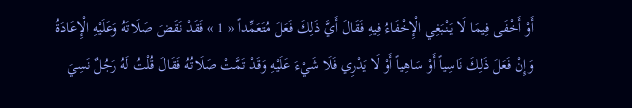أَوْ أَخْفَى فِيمَا لَا يَنْبَغِي الْإِخْفَاءُ فِيهِ فَقَالَ أَيَّ ذَلِكَ فَعَلَ مُتَعَمِّداً « 1 » فَقَدْ نَقَضَ صَلَاتَهُ وَعَلَيْهِ الْإِعَادَةُ وَإِنْ فَعَلَ ذَلِكَ نَاسِياً أَوْ سَاهِياً أَوْ لَا يَدْرِي فَلَا شَيْءَ عَلَيْهِ وَقَدْ تَمَّتْ صَلَاتُهُ فَقَالَ قُلْتُ لَهُ رَجُلٌ نَسِيَ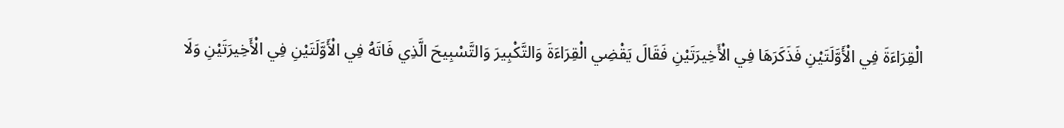الْقِرَاءَةَ فِي الْأَوَّلَتَيْنِ فَذَكَرَهَا فِي الْأَخِيرَتَيْنِ فَقَالَ يَقْضِي الْقِرَاءَةَ وَالتَّكْبِيرَ وَالتَّسْبِيحَ الَّذِي فَاتَهُ فِي الْأَوَّلَتَيْنِ فِي الْأَخِيرَتَيْنِ وَلَا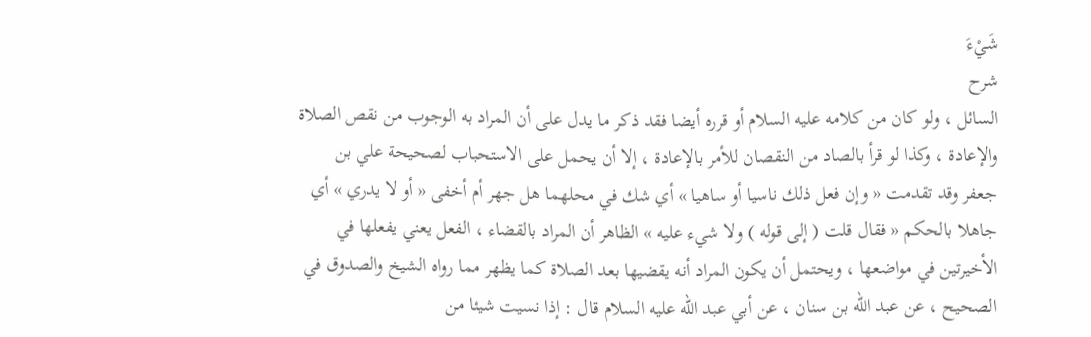شَيْءَ
شرح
السائل ، ولو كان من كلامه عليه السلام أو قرره أيضا فقد ذكر ما يدل على أن المراد به الوجوب من نقص الصلاة والإعادة ، وكذا لو قرأ بالصاد من النقصان للأمر بالإعادة ، إلا أن يحمل على الاستحباب لصحيحة علي بن جعفر وقد تقدمت « وإن فعل ذلك ناسيا أو ساهيا » أي شك في محلهما هل جهر أم أخفى « أو لا يدري » أي جاهلا بالحكم « فقال قلت ( إلى قوله ) ولا شيء عليه » الظاهر أن المراد بالقضاء ، الفعل يعني يفعلها في الأخيرتين في مواضعها ، ويحتمل أن يكون المراد أنه يقضيها بعد الصلاة كما يظهر مما رواه الشيخ والصدوق في الصحيح ، عن عبد الله بن سنان ، عن أبي عبد الله عليه السلام قال : إذا نسيت شيئا من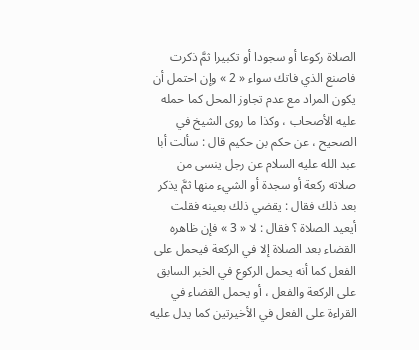الصلاة ركوعا أو سجودا أو تكبيرا ثمَّ ذكرت فاصنع الذي فاتك سواء « 2 » وإن احتمل أن يكون المراد مع عدم تجاوز المحل كما حمله عليه الأصحاب ، وكذا ما روى الشيخ في الصحيح ، عن حكم بن حكيم قال : سألت أبا عبد الله عليه السلام عن رجل ينسى من صلاته ركعة أو سجدة أو الشيء منها ثمَّ يذكر بعد ذلك فقال : يقضي ذلك بعينه فقلت أيعيد الصلاة ؟ فقال : لا « 3 » فإن ظاهره القضاء بعد الصلاة إلا في الركعة فيحمل على الفعل كما أنه يحمل الركوع في الخبر السابق على الركعة والفعل ، أو يحمل القضاء في القراءة على الفعل في الأخيرتين كما يدل عليه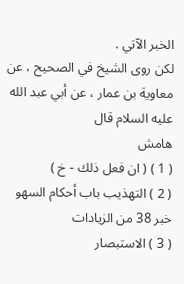الخبر الآتي .
لكن روى الشيخ في الصحيح ، عن معاوية بن عمار ، عن أبي عبد الله عليه السلام قال
هامش
( 1 ) ( ان فعل ذلك - خ )
( 2 ) التهذيب باب أحكام السهو خبر 38 من الزيادات
( 3 ) الاستبصار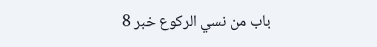باب من نسي الركوع خبر 8